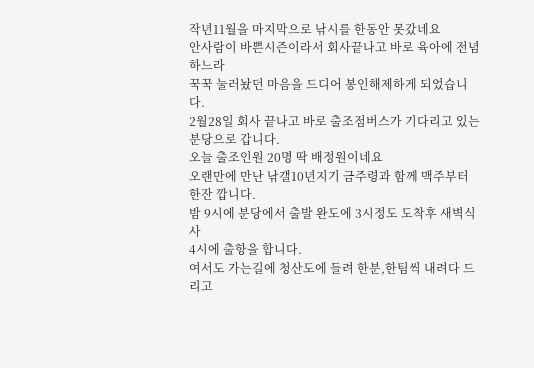작년11월을 마지막으로 낚시를 한동안 못갔네요
안사람이 바쁜시즌이라서 회사끝나고 바로 육아에 전념하느라
꾹꾹 눌러놨던 마음을 드디어 봉인해제하게 되었습니다.
2월28일 회사 끝나고 바로 출조점버스가 기다리고 있는 분당으로 갑니다.
오늘 출조인원 20명 딱 배정원이네요
오랜만에 만난 낚갤10년지기 금주령과 함께 맥주부터 한잔 깝니다.
밤 9시에 분당에서 출발 완도에 3시정도 도착후 새벽식사
4시에 출항을 합니다.
여서도 가는길에 청산도에 들려 한분,한팀씩 내려다 드리고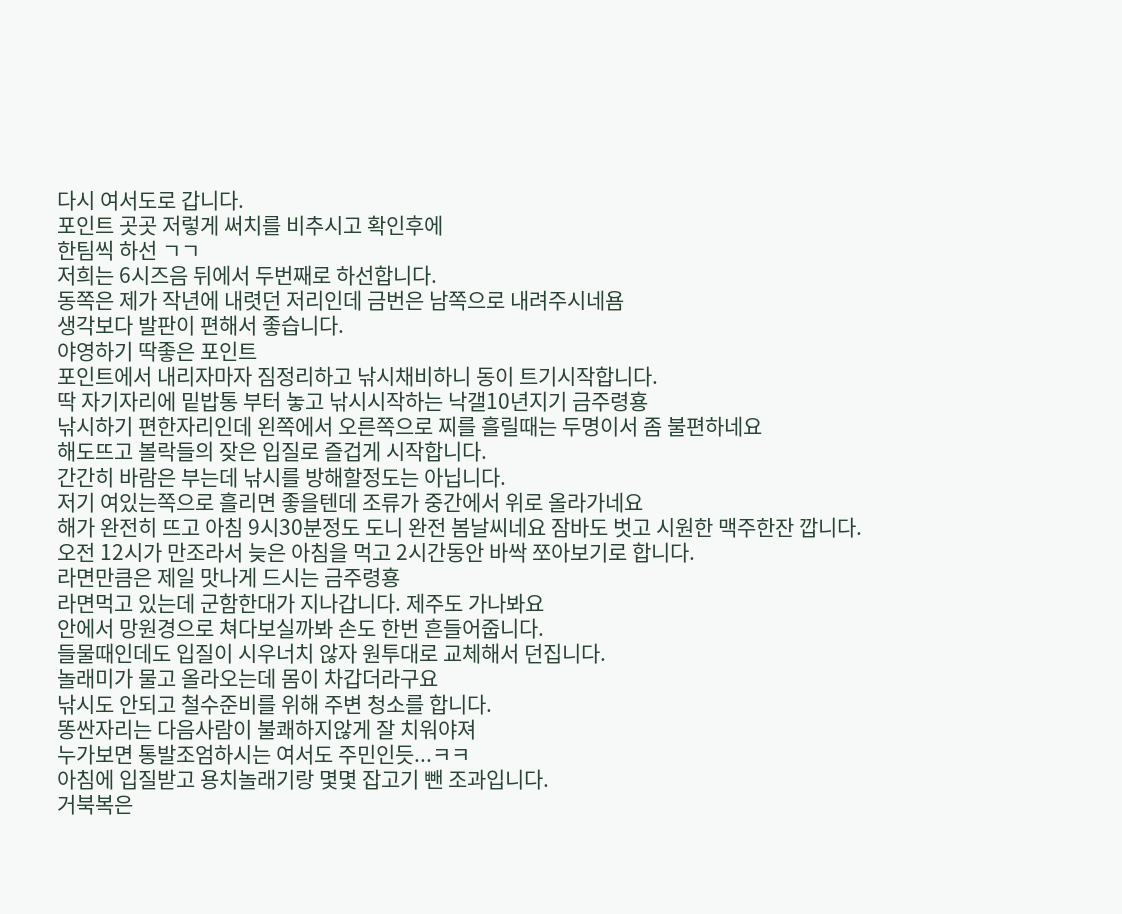다시 여서도로 갑니다.
포인트 곳곳 저렇게 써치를 비추시고 확인후에
한팀씩 하선 ㄱㄱ
저희는 6시즈음 뒤에서 두번째로 하선합니다.
동쪽은 제가 작년에 내렷던 저리인데 금번은 남쪽으로 내려주시네욤
생각보다 발판이 편해서 좋습니다.
야영하기 딱좋은 포인트
포인트에서 내리자마자 짐정리하고 낚시채비하니 동이 트기시작합니다.
딱 자기자리에 밑밥통 부터 놓고 낚시시작하는 낙갤10년지기 금주령횽
낚시하기 편한자리인데 왼쪽에서 오른쪽으로 찌를 흘릴때는 두명이서 좀 불편하네요
해도뜨고 볼락들의 잦은 입질로 즐겁게 시작합니다.
간간히 바람은 부는데 낚시를 방해할정도는 아닙니다.
저기 여있는쪽으로 흘리면 좋을텐데 조류가 중간에서 위로 올라가네요
해가 완전히 뜨고 아침 9시30분정도 도니 완전 봄날씨네요 잠바도 벗고 시원한 맥주한잔 깝니다.
오전 12시가 만조라서 늦은 아침을 먹고 2시간동안 바싹 쪼아보기로 합니다.
라면만큼은 제일 맛나게 드시는 금주령횽
라면먹고 있는데 군함한대가 지나갑니다. 제주도 가나봐요
안에서 망원경으로 쳐다보실까봐 손도 한번 흔들어줍니다.
들물때인데도 입질이 시우너치 않자 원투대로 교체해서 던집니다.
놀래미가 물고 올라오는데 몸이 차갑더라구요
낚시도 안되고 철수준비를 위해 주변 청소를 합니다.
똥싼자리는 다음사람이 불쾌하지않게 잘 치워야져
누가보면 통발조엄하시는 여서도 주민인듯...ㅋㅋ
아침에 입질받고 용치놀래기랑 몇몇 잡고기 뺀 조과입니다.
거북복은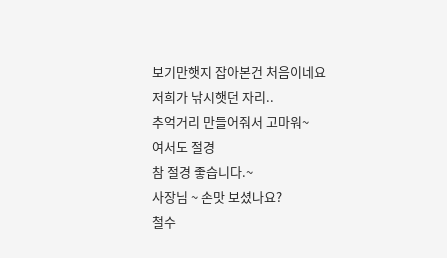보기만햇지 잡아본건 처음이네요
저희가 낚시햇던 자리..
추억거리 만들어줘서 고마워~
여서도 절경
참 절경 좋습니다.~
사장님 ~ 손맛 보셨나요?
철수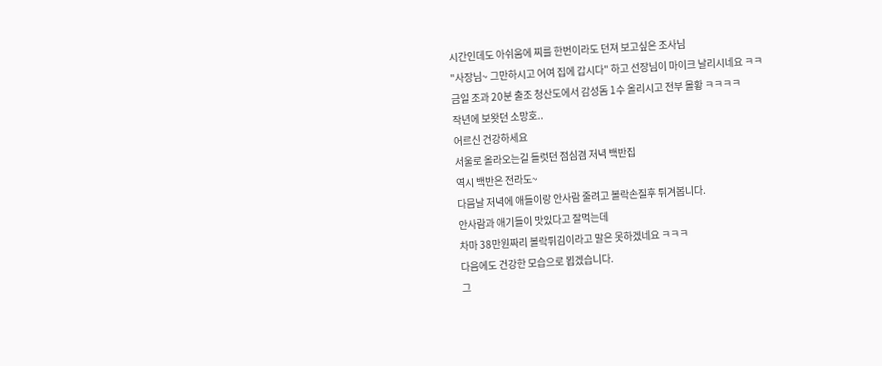시간인데도 아쉬움에 찌를 한번이라도 던져 보고싶은 조사님
"사장님~ 그만하시고 어여 집에 갑시다" 하고 선장님이 마이크 날리시네요 ㅋㅋ
금일 조과 20분 출조 청산도에서 감성돔 1수 올리시고 전부 몰황 ㅋㅋㅋㅋ
작년에 보왓던 소망호..
어르신 건강하세요
서울로 올라오는길 들럿던 점심겸 저녁 백반집
역시 백반은 전라도~
다믐날 저녁에 애들이랑 안사람 줄려고 볼락손질후 튀겨봅니다.
안사람과 애기들이 맛있다고 잘먹는데
차마 38만원짜리 볼락튀김이라고 말은 못하겠네요 ㅋㅋㅋ
다음에도 건강한 모습으로 뵙겠습니다.
그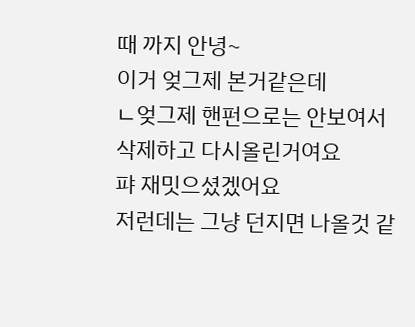때 까지 안녕~
이거 엊그제 본거같은데
ㄴ엊그제 핸펀으로는 안보여서 삭제하고 다시올린거여요
퍄 재밋으셨겠어요
저런데는 그냥 던지면 나올것 같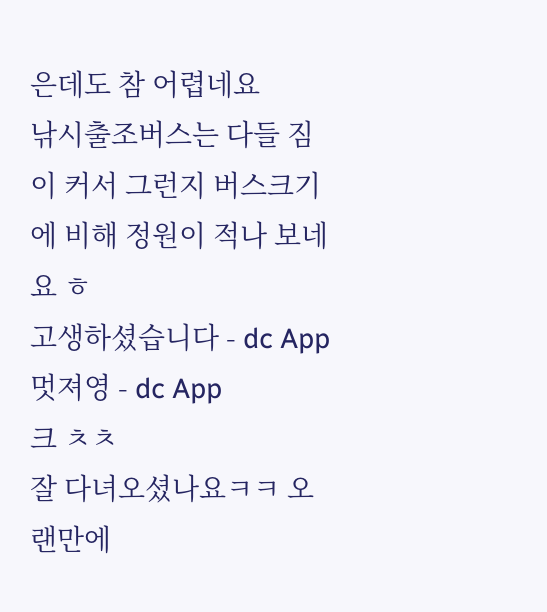은데도 참 어렵네요
낚시출조버스는 다들 짐이 커서 그런지 버스크기에 비해 정원이 적나 보네요 ㅎ
고생하셨습니다 - dc App
멋져영 - dc App
크 ㅊㅊ
잘 다녀오셨나요ㅋㅋ 오랜만에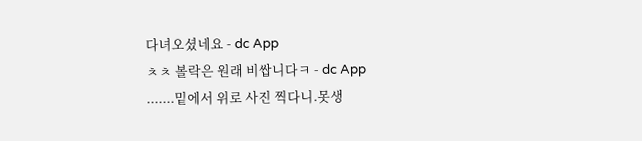다녀오셨네요 - dc App
ㅊㅊ 볼락은 원래 비쌉니다ㅋ - dc App
.......밑에서 위로 사진 찍다니.못생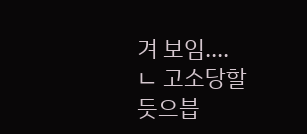겨 보임....
ㄴ 고소당할듯으븝